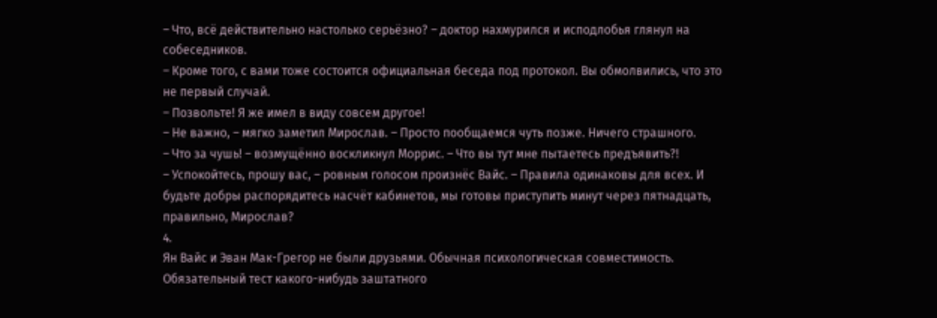– Что, всё действительно настолько серьёзно? – доктор нахмурился и исподлобья глянул на собеседников.
– Кроме того, с вами тоже состоится официальная беседа под протокол. Вы обмолвились, что это не первый случай.
– Позвольте! Я же имел в виду совсем другое!
– Не важно, – мягко заметил Мирослав. – Просто пообщаемся чуть позже. Ничего страшного.
– Что за чушь! – возмущённо воскликнул Моррис. – Что вы тут мне пытаетесь предъявить?!
– Успокойтесь, прошу вас, – ровным голосом произнёс Вайс. – Правила одинаковы для всех. И будьте добры распорядитесь насчёт кабинетов, мы готовы приступить минут через пятнадцать, правильно, Мирослав?
4.
Ян Вайс и Эван Мак-Грегор не были друзьями. Обычная психологическая совместимость. Обязательный тест какого-нибудь заштатного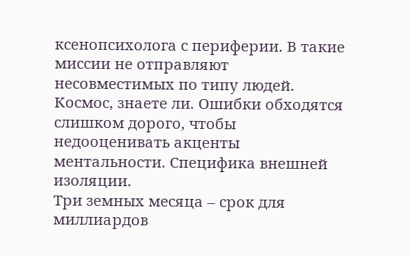ксенопсихолога с периферии. В такие миссии не отправляют несовместимых по типу людей. Космос, знаете ли. Ошибки обходятся слишком дорого, чтобы недооценивать акценты ментальности. Специфика внешней изоляции.
Три земных месяца – срок для миллиардов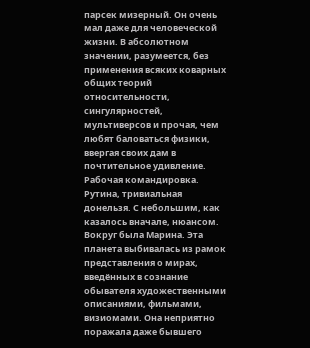парсек мизерный. Он очень мал даже для человеческой жизни. В абсолютном значении, разумеется, без применения всяких коварных общих теорий относительности, сингулярностей, мультиверсов и прочая, чем любят баловаться физики, ввергая своих дам в почтительное удивление.
Рабочая командировка. Рутина, тривиальная донельзя. С небольшим, как казалось вначале, нюансом. Вокруг была Марина. Эта планета выбивалась из рамок представления о мирах, введённых в сознание обывателя художественными описаниями, фильмами, визиомами. Она неприятно поражала даже бывшего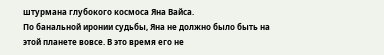штурмана глубокого космоса Яна Вайса.
По банальной иронии судьбы, Яна не должно было быть на этой планете вовсе. В это время его не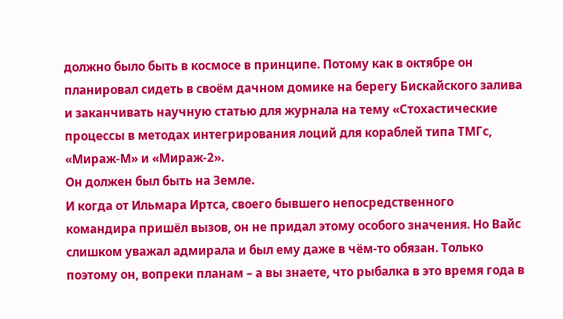должно было быть в космосе в принципе. Потому как в октябре он планировал сидеть в своём дачном домике на берегу Бискайского залива и заканчивать научную статью для журнала на тему «Стохастические процессы в методах интегрирования лоций для кораблей типа ТМГс, «Мираж-М» и «Мираж-2».
Он должен был быть на Земле.
И когда от Ильмара Иртса, своего бывшего непосредственного командира пришёл вызов, он не придал этому особого значения. Но Вайс слишком уважал адмирала и был ему даже в чём-то обязан. Только поэтому он, вопреки планам – а вы знаете, что рыбалка в это время года в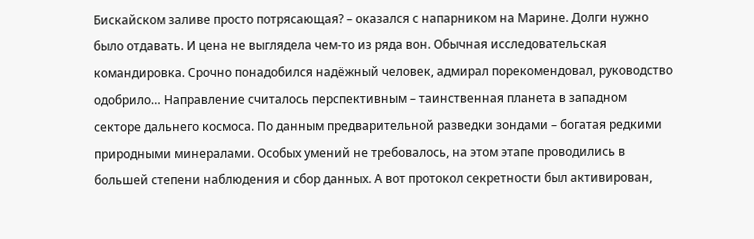Бискайском заливе просто потрясающая? – оказался с напарником на Марине. Долги нужно было отдавать. И цена не выглядела чем-то из ряда вон. Обычная исследовательская командировка. Срочно понадобился надёжный человек, адмирал порекомендовал, руководство одобрило… Направление считалось перспективным – таинственная планета в западном секторе дальнего космоса. По данным предварительной разведки зондами – богатая редкими природными минералами. Особых умений не требовалось, на этом этапе проводились в большей степени наблюдения и сбор данных. А вот протокол секретности был активирован,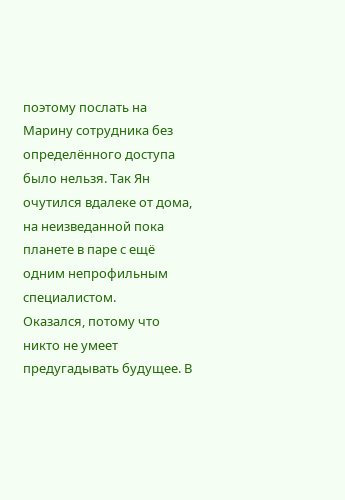поэтому послать на Марину сотрудника без определённого доступа было нельзя. Так Ян очутился вдалеке от дома, на неизведанной пока планете в паре с ещё одним непрофильным специалистом.
Оказался, потому что никто не умеет предугадывать будущее. В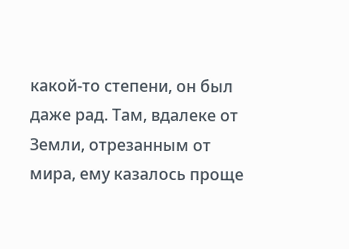какой-то степени, он был даже рад. Там, вдалеке от Земли, отрезанным от мира, ему казалось проще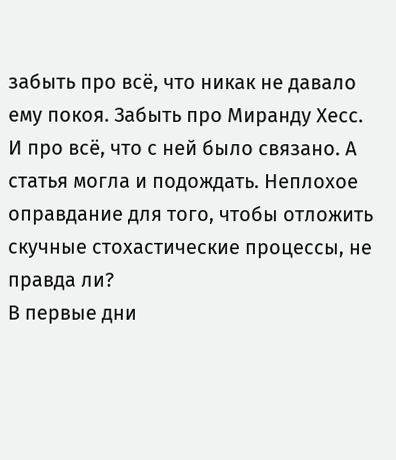забыть про всё, что никак не давало ему покоя. Забыть про Миранду Хесс. И про всё, что с ней было связано. А статья могла и подождать. Неплохое оправдание для того, чтобы отложить скучные стохастические процессы, не правда ли?
В первые дни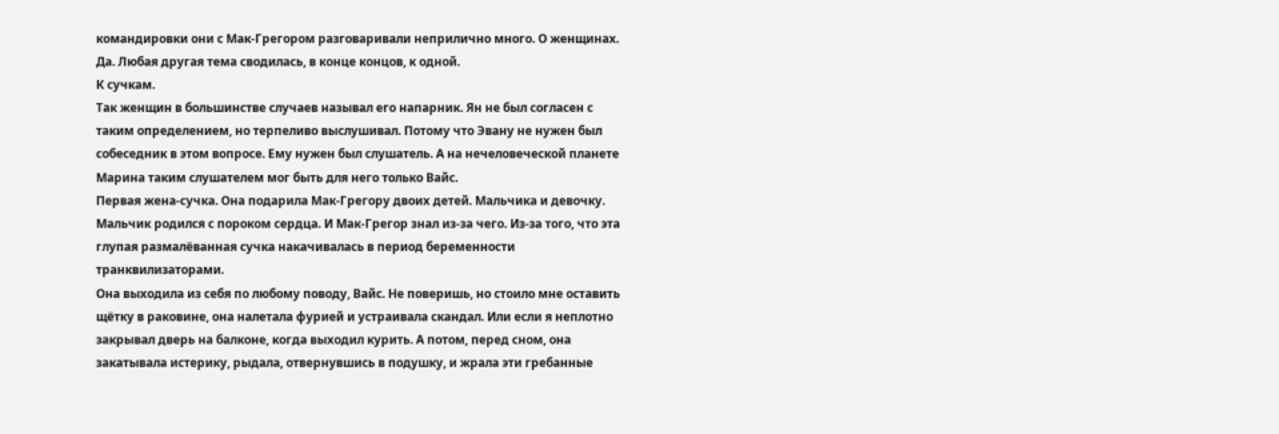командировки они с Мак-Грегором разговаривали неприлично много. О женщинах. Да. Любая другая тема сводилась, в конце концов, к одной.
К сучкам.
Так женщин в большинстве случаев называл его напарник. Ян не был согласен с таким определением, но терпеливо выслушивал. Потому что Эвану не нужен был собеседник в этом вопросе. Ему нужен был слушатель. А на нечеловеческой планете Марина таким слушателем мог быть для него только Вайс.
Первая жена-сучка. Она подарила Мак-Грегору двоих детей. Мальчика и девочку. Мальчик родился с пороком сердца. И Мак-Грегор знал из-за чего. Из-за того, что эта глупая размалёванная сучка накачивалась в период беременности транквилизаторами.
Она выходила из себя по любому поводу, Вайс. Не поверишь, но стоило мне оставить щётку в раковине, она налетала фурией и устраивала скандал. Или если я неплотно закрывал дверь на балконе, когда выходил курить. А потом, перед сном, она закатывала истерику, рыдала, отвернувшись в подушку, и жрала эти гребанные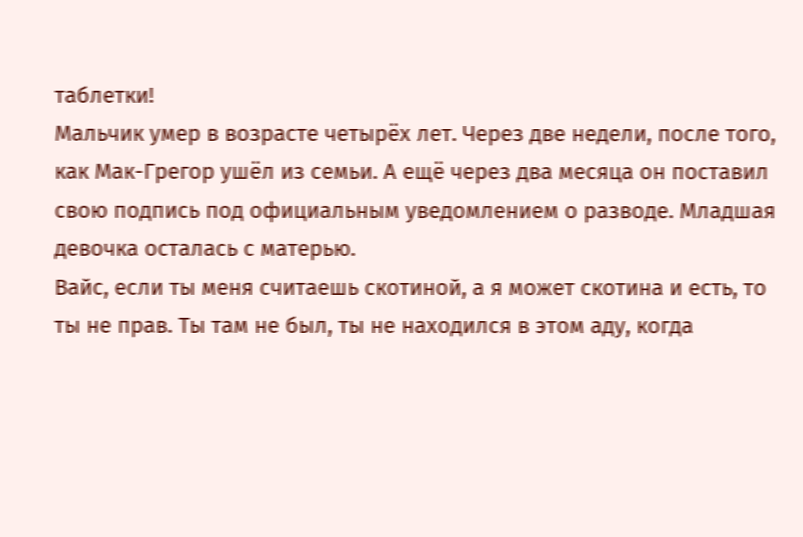таблетки!
Мальчик умер в возрасте четырёх лет. Через две недели, после того, как Мак-Грегор ушёл из семьи. А ещё через два месяца он поставил свою подпись под официальным уведомлением о разводе. Младшая девочка осталась с матерью.
Вайс, если ты меня считаешь скотиной, а я может скотина и есть, то ты не прав. Ты там не был, ты не находился в этом аду, когда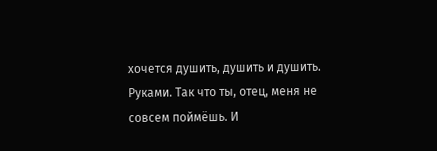хочется душить, душить и душить. Руками. Так что ты, отец, меня не совсем поймёшь. И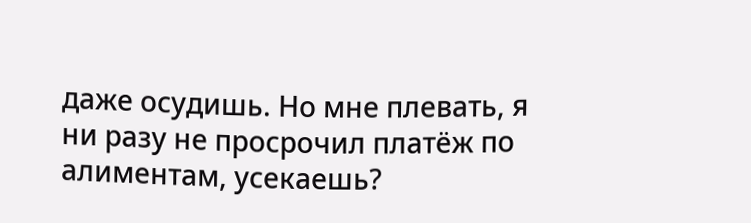даже осудишь. Но мне плевать, я ни разу не просрочил платёж по алиментам, усекаешь?